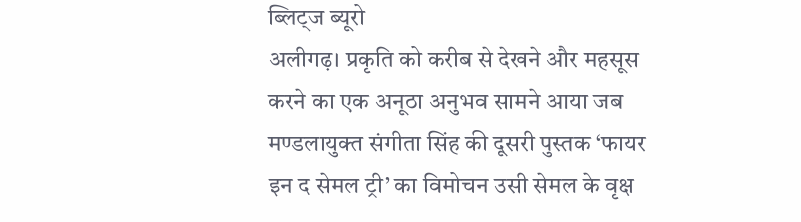ब्लिट्ज ब्यूरो
अलीगढ़। प्रकृति को करीब से देखने और महसूस करने का एक अनूठा अनुभव सामने आया जब मण्डलायुक्त संगीता सिंह की दूसरी पुस्तक ‘फायर इन द सेमल ट्री’ का विमोचन उसी सेमल के वृक्ष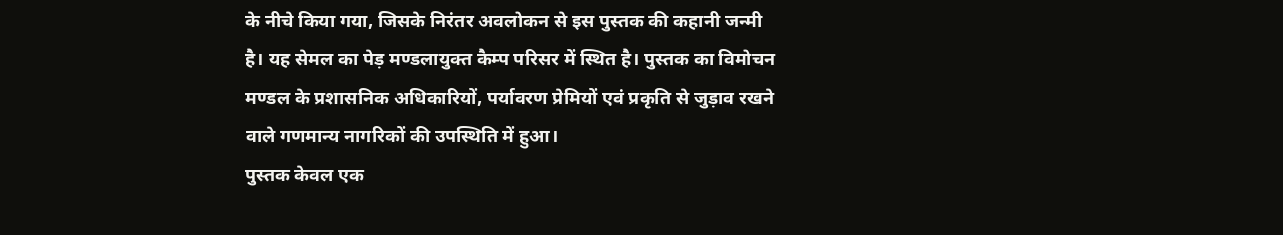के नीचे किया गया, जिसके निरंतर अवलोकन से इस पुस्तक की कहानी जन्मी है। यह सेमल का पेड़ मण्डलायुक्त कैम्प परिसर में स्थित है। पुस्तक का विमोचन मण्डल के प्रशासनिक अधिकारियों, पर्यावरण प्रेमियों एवं प्रकृति से जुड़ाव रखने वाले गणमान्य नागरिकों की उपस्थिति में हुआ।
पुस्तक केवल एक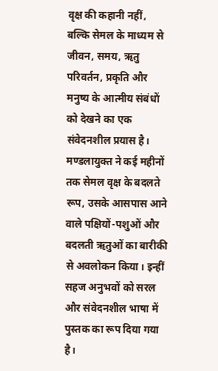वृक्ष की कहानी नहीं, बल्कि सेमल के माध्यम से जीवन, समय, ऋतु परिवर्तन, प्रकृति और मनुष्य के आत्मीय संबंधों को देखने का एक संवेदनशील प्रयास है। मण्डलायुक्त ने कई महीनों तक सेमल वृक्ष के बदलते रूप, उसके आसपास आने वाले पक्षियों-पशुओं और बदलती ऋतुओं का बारीकी से अवलोकन किया। इन्हीं सहज अनुभवों को सरल और संवेदनशील भाषा में पुस्तक का रूप दिया गया है।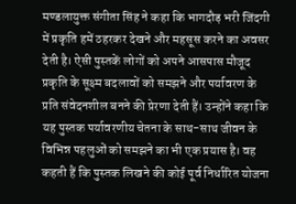मण्डलायुक्त संगीता सिंह ने कहा कि भागदौड़ भरी जिंदगी में प्रकृति हमें ठहरकर देखने और महसूस करने का अवसर देती है। ऐसी पुस्तकें लोगों को अपने आसपास मौजूद प्रकृति के सूक्ष्म बदलावों को समझने और पर्यावरण के प्रति संवेदनशील बनने की प्रेरणा देती हैं। उन्होंने कहा कि यह पुस्तक पर्यावरणीय चेतना के साथ-साथ जीवन के विभिन्न पहलुओं को समझने का भी एक प्रयास है। वह कहती हैं कि पुस्तक लिखने की कोई पूर्व निर्धारित योजना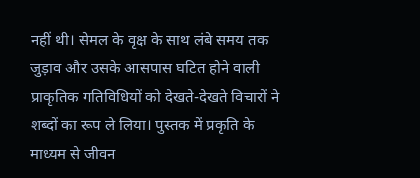नहीं थी। सेमल के वृक्ष के साथ लंबे समय तक जुड़ाव और उसके आसपास घटित होने वाली प्राकृतिक गतिविधियों को देखते-देखते विचारों ने शब्दों का रूप ले लिया। पुस्तक में प्रकृति के माध्यम से जीवन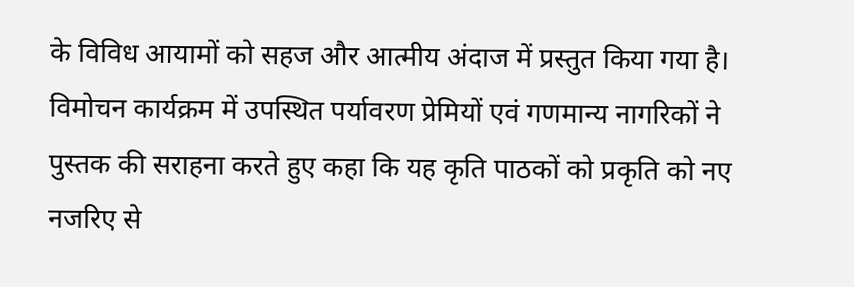के विविध आयामों को सहज और आत्मीय अंदाज में प्रस्तुत किया गया है।
विमोचन कार्यक्रम में उपस्थित पर्यावरण प्रेमियों एवं गणमान्य नागरिकों ने पुस्तक की सराहना करते हुए कहा कि यह कृति पाठकों को प्रकृति को नए नजरिए से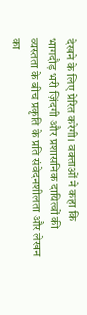देखने के लिए प्रेरित करेगी। वक्ताओं ने कहा कि भागदौड़ भरी ज़िंदगी और प्रशासनिक दायित्वों की व्यस्तता के बीच प्रकृति के प्रति संवेदनशीलता और लेखन का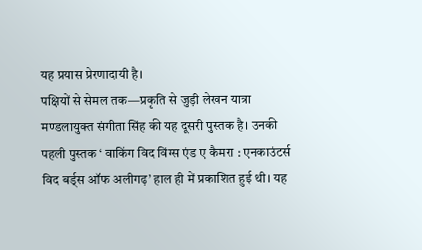यह प्रयास प्रेरणादायी है।
पक्षियों से सेमल तक—प्रकृति से जुड़ी लेखन यात्रा
मण्डलायुक्त संगीता सिंह की यह दूसरी पुस्तक है। उनकी पहली पुस्तक ‘ वाकिंग विद विंग्स एंड ए कैमरा : एनकाउंटर्स विद बर्ड्स ऑफ अलीगढ़’ हाल ही में प्रकाशित हुई थी। यह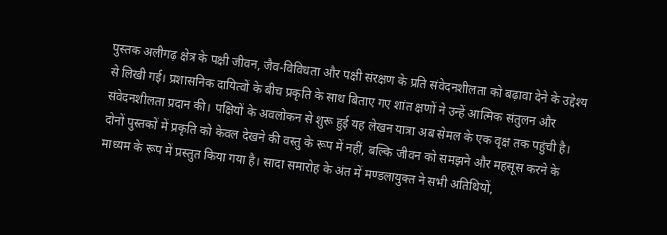पुस्तक अलीगढ़ क्षेत्र के पक्षी जीवन, जैव-विविधता और पक्षी संरक्षण के प्रति संवेदनशीलता को बढ़ावा देने के उद्देश्य से लिखी गई। प्रशासनिक दायित्वों के बीच प्रकृति के साथ बिताए गए शांत क्षणों ने उन्हें आत्मिक संतुलन और संवेदनशीलता प्रदान की। पक्षियों के अवलोकन से शुरू हुई यह लेखन यात्रा अब सेमल के एक वृक्ष तक पहुंची है। दोनों पुस्तकों में प्रकृति को केवल देखने की वस्तु के रूप में नहीं, बल्कि जीवन को समझने और महसूस करने के माध्यम के रूप में प्रस्तुत किया गया है। सादा समारोह के अंत में मण्डलायुक्त ने सभी अतिथियों,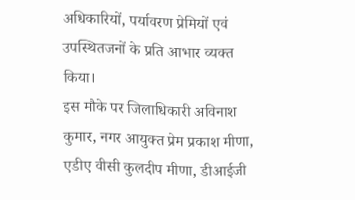अधिकारियों, पर्यावरण प्रेमियों एवं उपस्थितजनों के प्रति आभार व्यक्त किया।
इस मौके पर जिलाधिकारी अविनाश कुमार, नगर आयुक्त प्रेम प्रकाश मीणा, एडीए वीसी कुलदीप मीणा, डीआईजी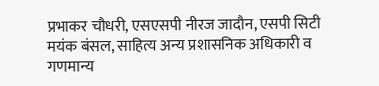प्रभाकर चौधरी, एसएसपी नीरज जादौन, एसपी सिटी मयंक बंसल, साहित्य अन्य प्रशासनिक अधिकारी व गणमान्य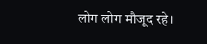लोग लोग मौजूद रहे।